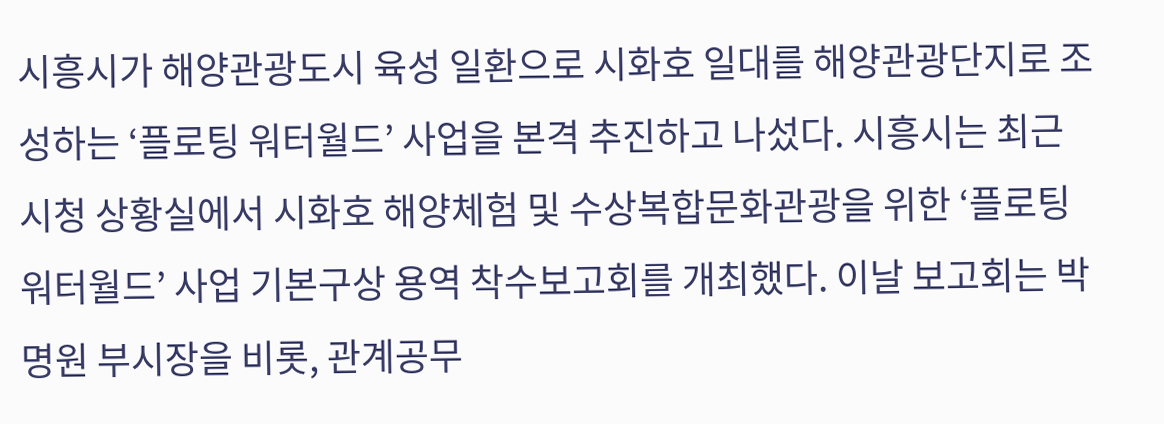시흥시가 해양관광도시 육성 일환으로 시화호 일대를 해양관광단지로 조성하는 ‘플로팅 워터월드’ 사업을 본격 추진하고 나섰다. 시흥시는 최근 시청 상황실에서 시화호 해양체험 및 수상복합문화관광을 위한 ‘플로팅 워터월드’ 사업 기본구상 용역 착수보고회를 개최했다. 이날 보고회는 박명원 부시장을 비롯, 관계공무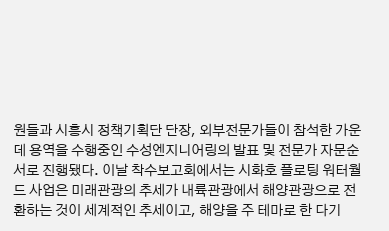원들과 시흥시 정책기획단 단장, 외부전문가들이 참석한 가운데 용역을 수행중인 수성엔지니어링의 발표 및 전문가 자문순서로 진행됐다. 이날 착수보고회에서는 시화호 플로팅 워터월드 사업은 미래관광의 추세가 내륙관광에서 해양관광으로 전환하는 것이 세계적인 추세이고, 해양을 주 테마로 한 다기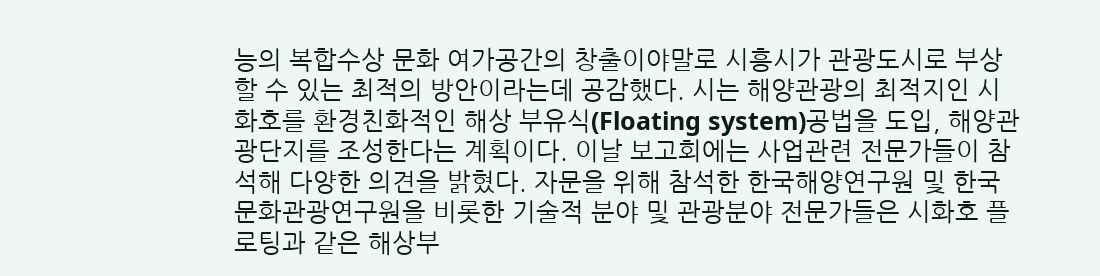능의 복합수상 문화 여가공간의 창출이야말로 시흥시가 관광도시로 부상할 수 있는 최적의 방안이라는데 공감했다. 시는 해양관광의 최적지인 시화호를 환경친화적인 해상 부유식(Floating system)공법을 도입, 해양관광단지를 조성한다는 계획이다. 이날 보고회에는 사업관련 전문가들이 참석해 다양한 의견을 밝혔다. 자문을 위해 참석한 한국해양연구원 및 한국문화관광연구원을 비롯한 기술적 분야 및 관광분야 전문가들은 시화호 플로팅과 같은 해상부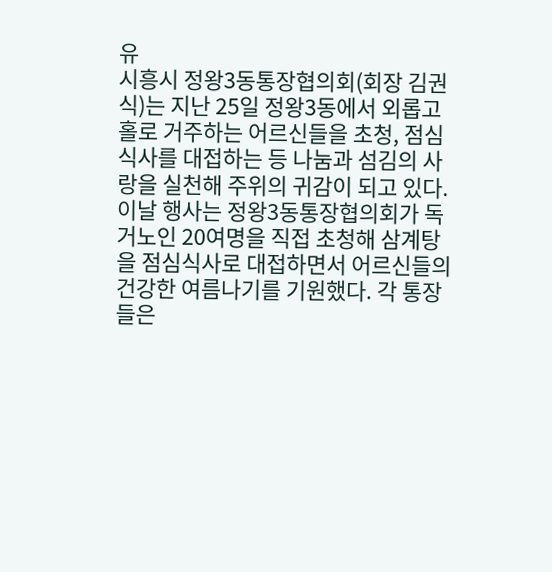유
시흥시 정왕3동통장협의회(회장 김권식)는 지난 25일 정왕3동에서 외롭고 홀로 거주하는 어르신들을 초청, 점심식사를 대접하는 등 나눔과 섬김의 사랑을 실천해 주위의 귀감이 되고 있다. 이날 행사는 정왕3동통장협의회가 독거노인 20여명을 직접 초청해 삼계탕을 점심식사로 대접하면서 어르신들의 건강한 여름나기를 기원했다. 각 통장들은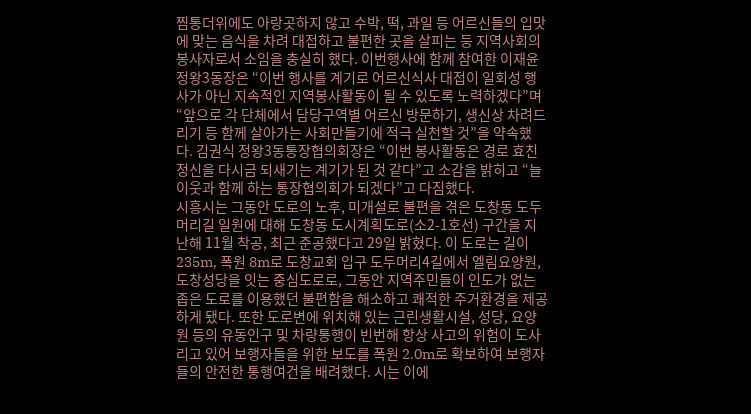찜통더위에도 아랑곳하지 않고 수박, 떡, 과일 등 어르신들의 입맛에 맞는 음식을 차려 대접하고 불편한 곳을 살피는 등 지역사회의 봉사자로서 소임을 충실히 했다. 이번행사에 함께 참여한 이재윤 정왕3동장은 “이번 행사를 계기로 어르신식사 대접이 일회성 행사가 아닌 지속적인 지역봉사활동이 될 수 있도록 노력하겠다”며 “앞으로 각 단체에서 담당구역별 어르신 방문하기, 생신상 차려드리기 등 함께 살아가는 사회만들기에 적극 실천할 것”을 약속했다. 김권식 정왕3동통장협의회장은 “이번 봉사활동은 경로 효친 정신을 다시금 되새기는 계기가 된 것 같다”고 소감을 밝히고 “늘 이웃과 함께 하는 통장협의회가 되겠다”고 다짐했다.
시흥시는 그동안 도로의 노후, 미개설로 불편을 겪은 도창동 도두머리길 일원에 대해 도창동 도시계획도로(소2-1호선) 구간을 지난해 11월 착공, 최근 준공했다고 29일 밝혔다. 이 도로는 길이 235m, 폭원 8m로 도창교회 입구 도두머리4길에서 엘림요양원, 도창성당을 잇는 중심도로로, 그동안 지역주민들이 인도가 없는 좁은 도로를 이용했던 불편함을 해소하고 쾌적한 주거환경을 제공하게 됐다. 또한 도로변에 위치해 있는 근린생활시설, 성당, 요양원 등의 유동인구 및 차량통행이 빈번해 항상 사고의 위험이 도사리고 있어 보행자들을 위한 보도를 폭원 2.0m로 확보하여 보행자들의 안전한 통행여건을 배려했다. 시는 이에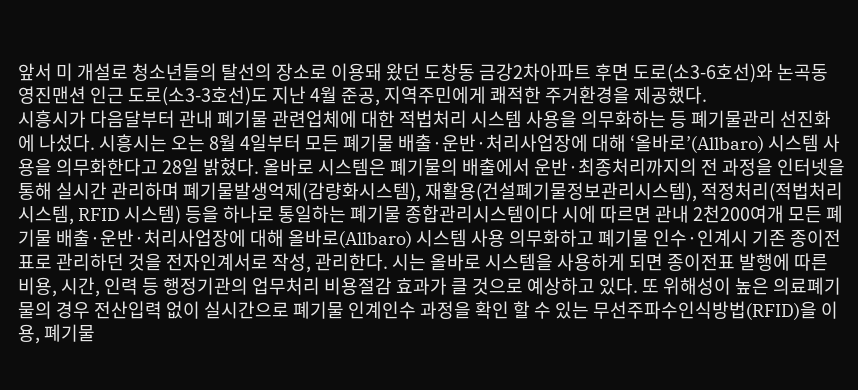앞서 미 개설로 청소년들의 탈선의 장소로 이용돼 왔던 도창동 금강2차아파트 후면 도로(소3-6호선)와 논곡동 영진맨션 인근 도로(소3-3호선)도 지난 4월 준공, 지역주민에게 쾌적한 주거환경을 제공했다.
시흥시가 다음달부터 관내 폐기물 관련업체에 대한 적법처리 시스템 사용을 의무화하는 등 폐기물관리 선진화에 나섰다. 시흥시는 오는 8월 4일부터 모든 폐기물 배출·운반·처리사업장에 대해 ‘올바로’(Allbaro) 시스템 사용을 의무화한다고 28일 밝혔다. 올바로 시스템은 폐기물의 배출에서 운반·최종처리까지의 전 과정을 인터넷을 통해 실시간 관리하며 폐기물발생억제(감량화시스템), 재활용(건설폐기물정보관리시스템), 적정처리(적법처리시스템, RFID 시스템) 등을 하나로 통일하는 폐기물 종합관리시스템이다 시에 따르면 관내 2천200여개 모든 폐기물 배출·운반·처리사업장에 대해 올바로(Allbaro) 시스템 사용 의무화하고 폐기물 인수·인계시 기존 종이전표로 관리하던 것을 전자인계서로 작성, 관리한다. 시는 올바로 시스템을 사용하게 되면 종이전표 발행에 따른 비용, 시간, 인력 등 행정기관의 업무처리 비용절감 효과가 클 것으로 예상하고 있다. 또 위해성이 높은 의료폐기물의 경우 전산입력 없이 실시간으로 폐기물 인계인수 과정을 확인 할 수 있는 무선주파수인식방법(RFID)을 이용, 폐기물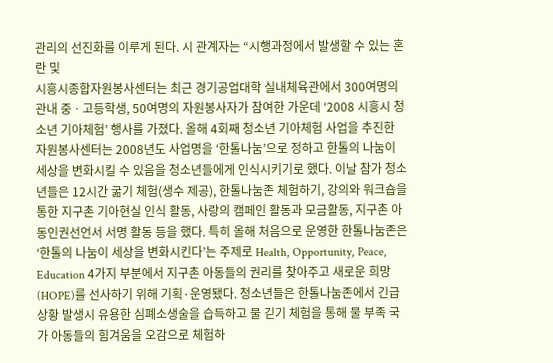관리의 선진화를 이루게 된다. 시 관계자는 “시행과정에서 발생할 수 있는 혼란 및
시흥시종합자원봉사센터는 최근 경기공업대학 실내체육관에서 300여명의 관내 중ㆍ고등학생, 50여명의 자원봉사자가 참여한 가운데 ‘2008 시흥시 청소년 기아체험’ 행사를 가졌다. 올해 4회째 청소년 기아체험 사업을 추진한 자원봉사센터는 2008년도 사업명을 ‘한톨나눔’으로 정하고 한톨의 나눔이 세상을 변화시킬 수 있음을 청소년들에게 인식시키기로 했다. 이날 참가 청소년들은 12시간 굶기 체험(생수 제공), 한톨나눔존 체험하기, 강의와 워크숍을 통한 지구촌 기아현실 인식 활동, 사랑의 캠페인 활동과 모금활동, 지구촌 아동인권선언서 서명 활동 등을 했다. 특히 올해 처음으로 운영한 한톨나눔존은 ‘한톨의 나눔이 세상을 변화시킨다’는 주제로 Health, Opportunity, Peace, Education 4가지 부분에서 지구촌 아동들의 권리를 찾아주고 새로운 희망(HOPE)를 선사하기 위해 기획·운영됐다. 청소년들은 한톨나눔존에서 긴급상황 발생시 유용한 심폐소생술을 습득하고 물 긷기 체험을 통해 물 부족 국가 아동들의 힘겨움을 오감으로 체험하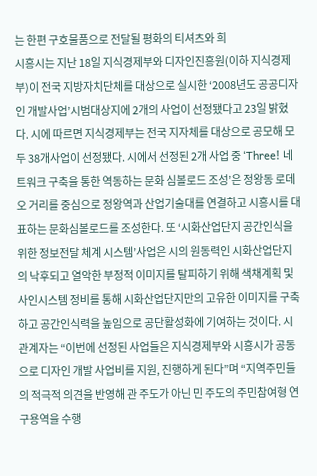는 한편 구호물품으로 전달될 평화의 티셔츠와 희
시흥시는 지난 18일 지식경제부와 디자인진흥원(이하 지식경제부)이 전국 지방자치단체를 대상으로 실시한 ‘2008년도 공공디자인 개발사업’시범대상지에 2개의 사업이 선정됐다고 23일 밝혔다. 시에 따르면 지식경제부는 전국 지자체를 대상으로 공모해 모두 38개사업이 선정됐다. 시에서 선정된 2개 사업 중 ‘Three! 네트워크 구축을 통한 역동하는 문화 심볼로드 조성’은 정왕동 로데오 거리를 중심으로 정왕역과 산업기술대를 연결하고 시흥시를 대표하는 문화심볼로드를 조성한다. 또 ‘시화산업단지 공간인식을 위한 정보전달 체계 시스템’사업은 시의 원동력인 시화산업단지의 낙후되고 열악한 부정적 이미지를 탈피하기 위해 색채계획 및 사인시스템 정비를 통해 시화산업단지만의 고유한 이미지를 구축하고 공간인식력을 높임으로 공단활성화에 기여하는 것이다. 시 관계자는 “이번에 선정된 사업들은 지식경제부와 시흥시가 공동으로 디자인 개발 사업비를 지원, 진행하게 된다”며 “지역주민들의 적극적 의견을 반영해 관 주도가 아닌 민 주도의 주민참여형 연구용역을 수행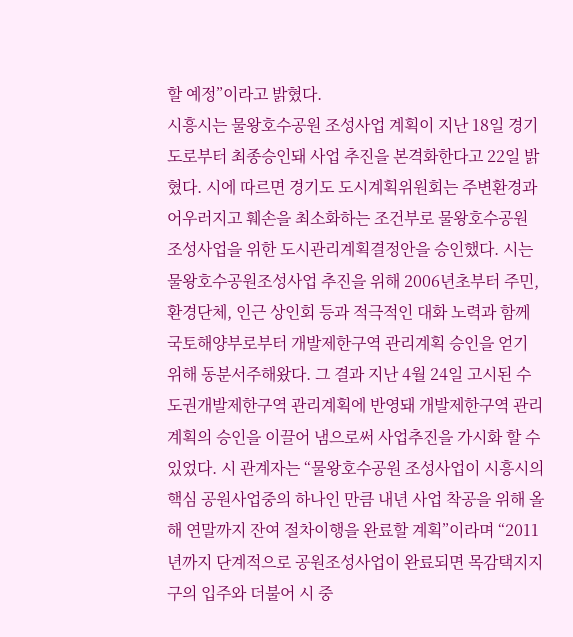할 예정”이라고 밝혔다.
시흥시는 물왕호수공원 조성사업 계획이 지난 18일 경기도로부터 최종승인돼 사업 추진을 본격화한다고 22일 밝혔다. 시에 따르면 경기도 도시계획위원회는 주변환경과 어우러지고 훼손을 최소화하는 조건부로 물왕호수공원 조성사업을 위한 도시관리계획결정안을 승인했다. 시는 물왕호수공원조성사업 추진을 위해 2006년초부터 주민, 환경단체, 인근 상인회 등과 적극적인 대화 노력과 함께 국토해양부로부터 개발제한구역 관리계획 승인을 얻기 위해 동분서주해왔다. 그 결과 지난 4월 24일 고시된 수도권개발제한구역 관리계획에 반영돼 개발제한구역 관리계획의 승인을 이끌어 냄으로써 사업추진을 가시화 할 수 있었다. 시 관계자는 “물왕호수공원 조성사업이 시흥시의 핵심 공원사업중의 하나인 만큼 내년 사업 착공을 위해 올해 연말까지 잔여 절차이행을 완료할 계획”이라며 “2011년까지 단계적으로 공원조성사업이 완료되면 목감택지지구의 입주와 더불어 시 중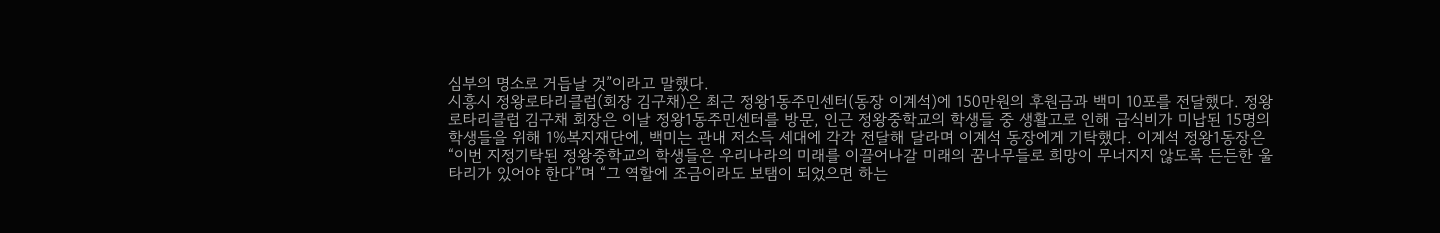심부의 명소로 거듭날 것”이라고 말했다.
시흥시 정왕로타리클럽(회장 김구채)은 최근 정왕1동주민센터(동장 이계석)에 150만원의 후원금과 백미 10포를 전달했다. 정왕로타리클럽 김구채 회장은 이날 정왕1동주민센터를 방문, 인근 정왕중학교의 학생들 중 생활고로 인해 급식비가 미납된 15명의 학생들을 위해 1%복지재단에, 백미는 관내 저소득 세대에 각각 전달해 달라며 이계석 동장에게 기탁했다. 이계석 정왕1동장은 “이번 지정기탁된 정왕중학교의 학생들은 우리나라의 미래를 이끌어나갈 미래의 꿈나무들로 희망이 무너지지 않도록 든든한 울타리가 있어야 한다”며 “그 역할에 조금이라도 보탬이 되었으면 하는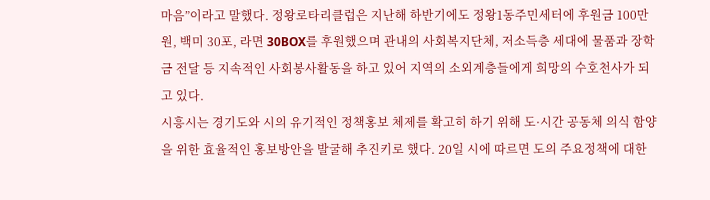마음”이라고 말했다. 정왕로타리클럽은 지난해 하반기에도 정왕1동주민세터에 후원금 100만원, 백미 30포, 라면 30BOX를 후원했으며 관내의 사회복지단체, 저소득층 세대에 물품과 장학금 전달 등 지속적인 사회봉사활동을 하고 있어 지역의 소외계층들에게 희망의 수호천사가 되고 있다.
시흥시는 경기도와 시의 유기적인 정책홍보 체제를 확고히 하기 위해 도·시간 공동체 의식 함양을 위한 효율적인 홍보방안을 발굴해 추진키로 했다. 20일 시에 따르면 도의 주요정책에 대한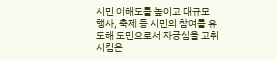시민 이해도를 높이고 대규모 행사, 축제 등 시민의 참여를 유도해 도민으로서 자긍심을 고취시킴은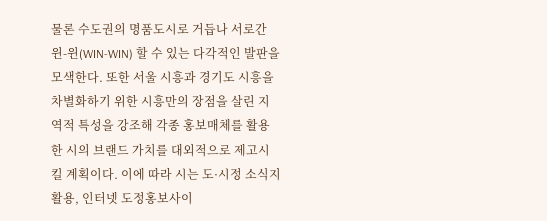물론 수도권의 명품도시로 거듭나 서로간 윈-윈(WIN-WIN) 할 수 있는 다각적인 발판을 모색한다. 또한 서울 시흥과 경기도 시흥을 차별화하기 위한 시흥만의 장점을 살린 지역적 특성을 강조해 각종 홍보매체를 활용한 시의 브랜드 가치를 대외적으로 제고시킬 계획이다. 이에 따라 시는 도·시정 소식지 활용, 인터넷 도정홍보사이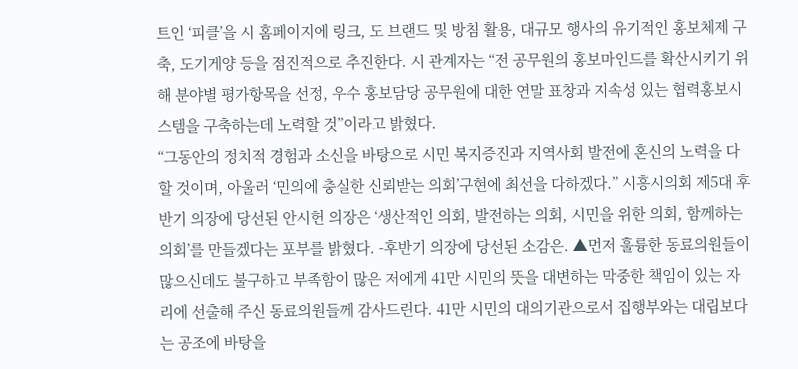트인 ‘피클’을 시 홈페이지에 링크, 도 브랜드 및 방침 활용, 대규모 행사의 유기적인 홍보체제 구축, 도기게양 등을 점진적으로 추진한다. 시 관계자는 “전 공무원의 홍보마인드를 확산시키기 위해 분야별 평가항목을 선정, 우수 홍보담당 공무원에 대한 연말 표창과 지속성 있는 협력홍보시스템을 구축하는데 노력할 것”이라고 밝혔다.
“그동안의 정치적 경험과 소신을 바탕으로 시민 복지증진과 지역사회 발전에 혼신의 노력을 다할 것이며, 아울러 ‘민의에 충실한 신뢰받는 의회’구현에 최선을 다하겠다.” 시흥시의회 제5대 후반기 의장에 당선된 안시헌 의장은 ‘생산적인 의회, 발전하는 의회, 시민을 위한 의회, 함께하는 의회’를 만들겠다는 포부를 밝혔다. -후반기 의장에 당선된 소감은. ▲먼저 훌륭한 동료의원들이 많으신데도 불구하고 부족함이 많은 저에게 41만 시민의 뜻을 대변하는 막중한 책임이 있는 자리에 선출해 주신 동료의원들께 감사드린다. 41만 시민의 대의기관으로서 집행부와는 대립보다는 공조에 바탕을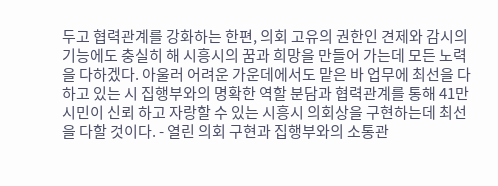두고 협력관계를 강화하는 한편, 의회 고유의 권한인 견제와 감시의 기능에도 충실히 해 시흥시의 꿈과 희망을 만들어 가는데 모든 노력을 다하겠다. 아울러 어려운 가운데에서도 맡은 바 업무에 최선을 다하고 있는 시 집행부와의 명확한 역할 분담과 협력관계를 통해 41만 시민이 신뢰 하고 자랑할 수 있는 시흥시 의회상을 구현하는데 최선을 다할 것이다. - 열린 의회 구현과 집행부와의 소통관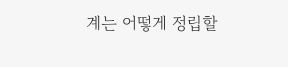계는 어떻게 정립할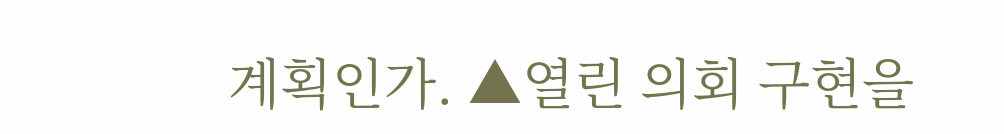계획인가. ▲열린 의회 구현을